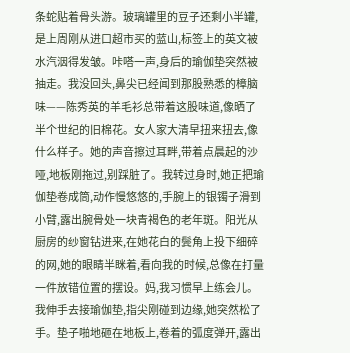条蛇贴着骨头游。玻璃罐里的豆子还剩小半罐,是上周刚从进口超市买的蓝山,标签上的英文被水汽洇得发皱。咔嗒一声,身后的瑜伽垫突然被抽走。我没回头,鼻尖已经闻到那股熟悉的樟脑味——陈秀英的羊毛衫总带着这股味道,像晒了半个世纪的旧棉花。女人家大清早扭来扭去,像什么样子。她的声音擦过耳畔,带着点晨起的沙哑,地板刚拖过,别踩脏了。我转过身时,她正把瑜伽垫卷成筒,动作慢悠悠的,手腕上的银镯子滑到小臂,露出腕骨处一块青褐色的老年斑。阳光从厨房的纱窗钻进来,在她花白的鬓角上投下细碎的网,她的眼睛半眯着,看向我的时候,总像在打量一件放错位置的摆设。妈,我习惯早上练会儿。我伸手去接瑜伽垫,指尖刚碰到边缘,她突然松了手。垫子啪地砸在地板上,卷着的弧度弹开,露出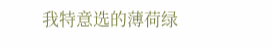我特意选的薄荷绿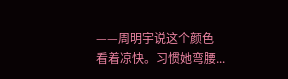——周明宇说这个颜色看着凉快。习惯她弯腰...